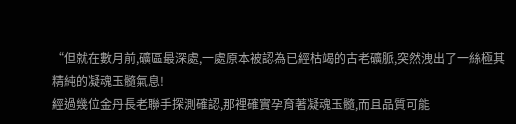“但就在數月前,礦區最深處,一處原本被認為已經枯竭的古老礦脈,突然洩出了一絲極其精純的凝魂玉髓氣息!
經過幾位金丹長老聯手探測確認,那裡確實孕育著凝魂玉髓,而且品質可能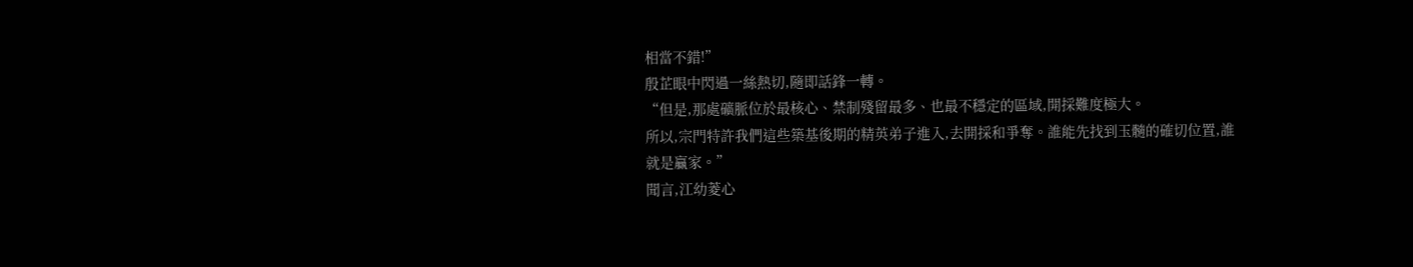相當不錯!”
殷芷眼中閃過一絲熱切,隨即話鋒一轉。
“但是,那處礦脈位於最核心、禁制殘留最多、也最不穩定的區域,開採難度極大。
所以,宗門特許我們這些築基後期的精英弟子進入,去開採和爭奪。誰能先找到玉髓的確切位置,誰就是贏家。”
聞言,江幼菱心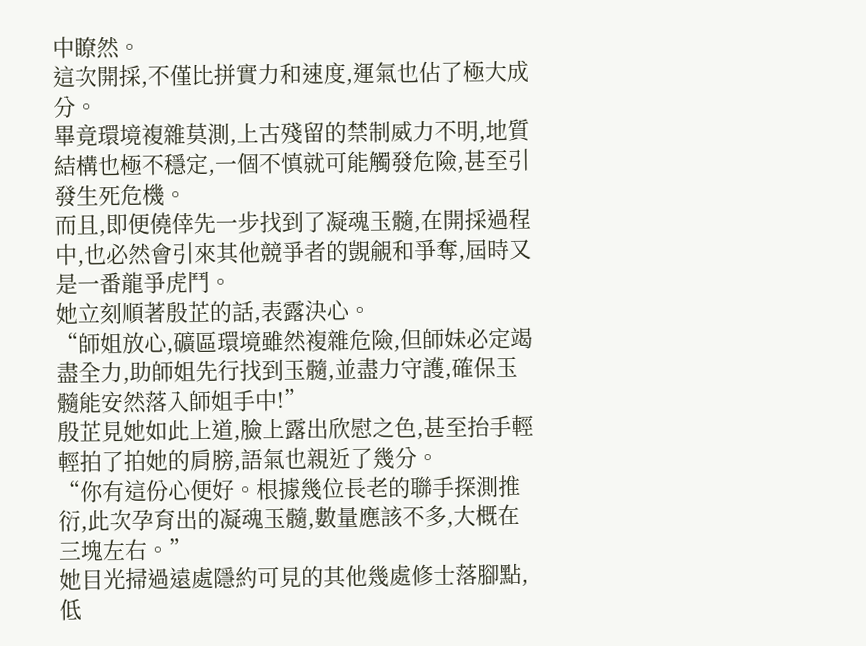中瞭然。
這次開採,不僅比拼實力和速度,運氣也佔了極大成分。
畢竟環境複雜莫測,上古殘留的禁制威力不明,地質結構也極不穩定,一個不慎就可能觸發危險,甚至引發生死危機。
而且,即便僥倖先一步找到了凝魂玉髓,在開採過程中,也必然會引來其他競爭者的覬覦和爭奪,屆時又是一番龍爭虎鬥。
她立刻順著殷芷的話,表露決心。
“師姐放心,礦區環境雖然複雜危險,但師妹必定竭盡全力,助師姐先行找到玉髓,並盡力守護,確保玉髓能安然落入師姐手中!”
殷芷見她如此上道,臉上露出欣慰之色,甚至抬手輕輕拍了拍她的肩膀,語氣也親近了幾分。
“你有這份心便好。根據幾位長老的聯手探測推衍,此次孕育出的凝魂玉髓,數量應該不多,大概在三塊左右。”
她目光掃過遠處隱約可見的其他幾處修士落腳點,低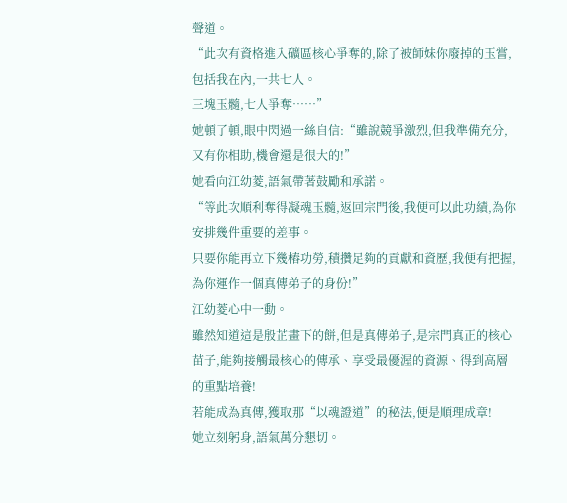聲道。
“此次有資格進入礦區核心爭奪的,除了被師妹你廢掉的玉嘗,包括我在內,一共七人。
三塊玉髓,七人爭奪……”
她頓了頓,眼中閃過一絲自信:“雖說競爭激烈,但我準備充分,又有你相助,機會還是很大的!”
她看向江幼菱,語氣帶著鼓勵和承諾。
“等此次順利奪得凝魂玉髓,返回宗門後,我便可以此功績,為你安排幾件重要的差事。
只要你能再立下幾樁功勞,積攢足夠的貢獻和資歷,我便有把握,為你運作一個真傳弟子的身份!”
江幼菱心中一動。
雖然知道這是殷芷畫下的餅,但是真傳弟子,是宗門真正的核心苗子,能夠接觸最核心的傳承、享受最優渥的資源、得到高層的重點培養!
若能成為真傳,獲取那“以魂證道”的秘法,便是順理成章!
她立刻躬身,語氣萬分懇切。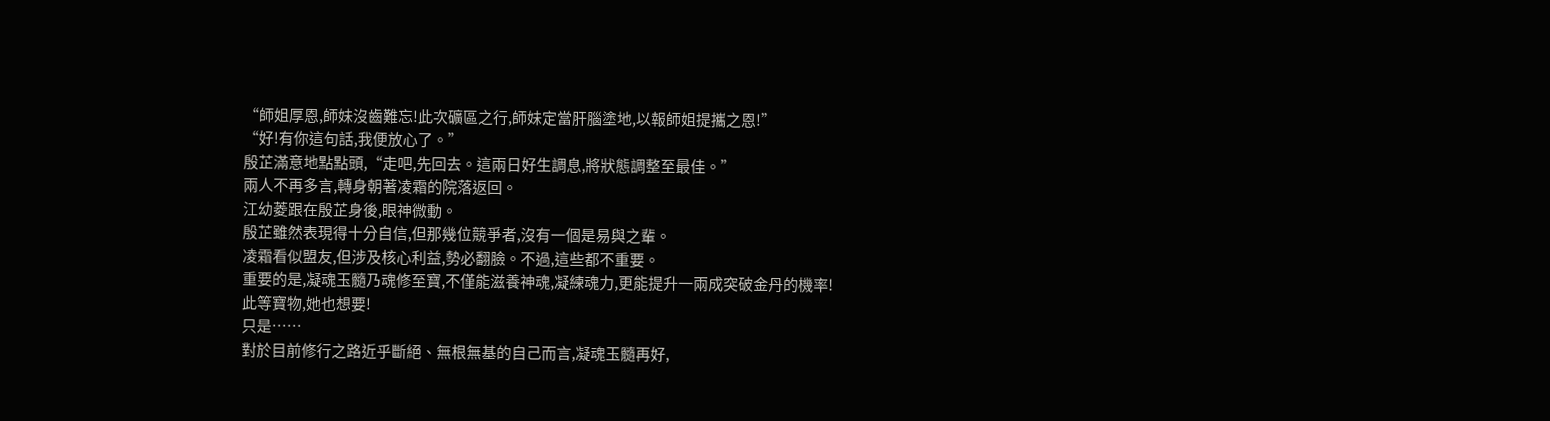“師姐厚恩,師妹沒齒難忘!此次礦區之行,師妹定當肝腦塗地,以報師姐提攜之恩!”
“好!有你這句話,我便放心了。”
殷芷滿意地點點頭,“走吧,先回去。這兩日好生調息,將狀態調整至最佳。”
兩人不再多言,轉身朝著凌霜的院落返回。
江幼菱跟在殷芷身後,眼神微動。
殷芷雖然表現得十分自信,但那幾位競爭者,沒有一個是易與之輩。
凌霜看似盟友,但涉及核心利益,勢必翻臉。不過,這些都不重要。
重要的是,凝魂玉髓乃魂修至寶,不僅能滋養神魂,凝練魂力,更能提升一兩成突破金丹的機率!
此等寶物,她也想要!
只是……
對於目前修行之路近乎斷絕、無根無基的自己而言,凝魂玉髓再好,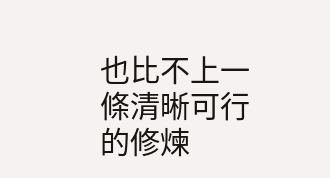也比不上一條清晰可行的修煉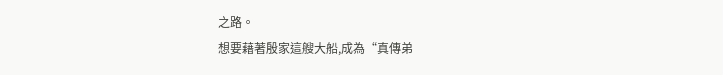之路。
想要藉著殷家這艘大船,成為“真傳弟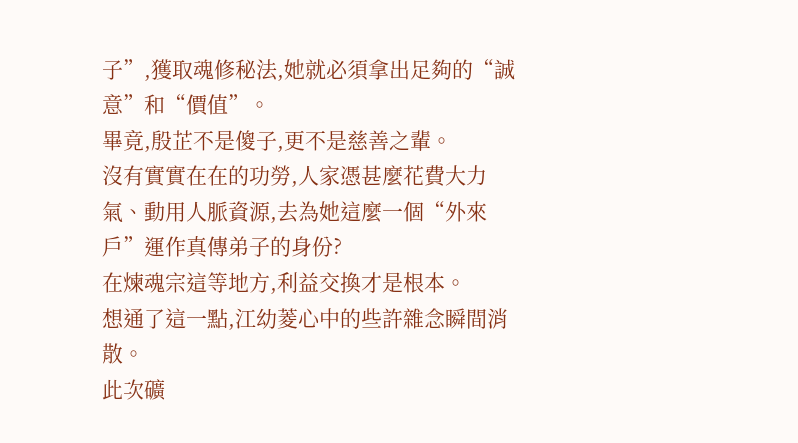子”,獲取魂修秘法,她就必須拿出足夠的“誠意”和“價值”。
畢竟,殷芷不是傻子,更不是慈善之輩。
沒有實實在在的功勞,人家憑甚麼花費大力氣、動用人脈資源,去為她這麼一個“外來戶”運作真傳弟子的身份?
在煉魂宗這等地方,利益交換才是根本。
想通了這一點,江幼菱心中的些許雜念瞬間消散。
此次礦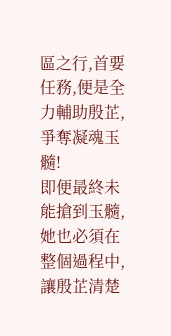區之行,首要任務,便是全力輔助殷芷,爭奪凝魂玉髓!
即便最終未能搶到玉髓,她也必須在整個過程中,讓殷芷清楚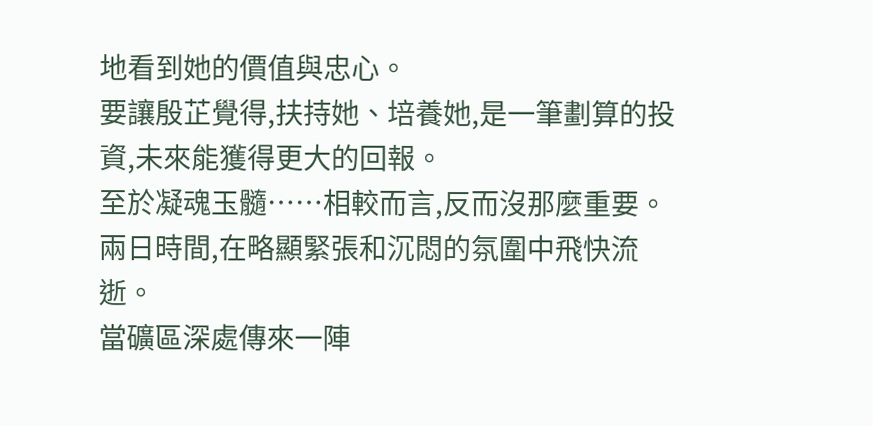地看到她的價值與忠心。
要讓殷芷覺得,扶持她、培養她,是一筆劃算的投資,未來能獲得更大的回報。
至於凝魂玉髓……相較而言,反而沒那麼重要。
兩日時間,在略顯緊張和沉悶的氛圍中飛快流逝。
當礦區深處傳來一陣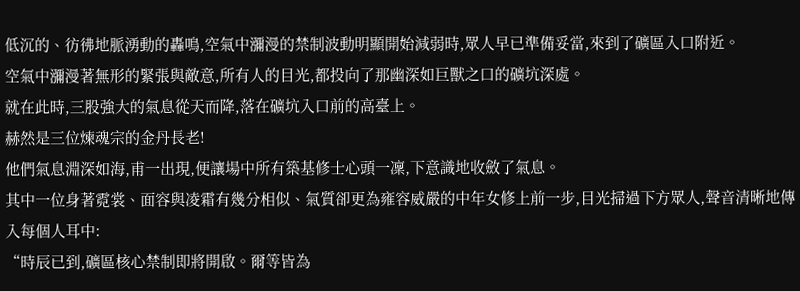低沉的、彷彿地脈湧動的轟鳴,空氣中瀰漫的禁制波動明顯開始減弱時,眾人早已準備妥當,來到了礦區入口附近。
空氣中瀰漫著無形的緊張與敵意,所有人的目光,都投向了那幽深如巨獸之口的礦坑深處。
就在此時,三股強大的氣息從天而降,落在礦坑入口前的高臺上。
赫然是三位煉魂宗的金丹長老!
他們氣息淵深如海,甫一出現,便讓場中所有築基修士心頭一凜,下意識地收斂了氣息。
其中一位身著霓裳、面容與凌霜有幾分相似、氣質卻更為雍容威嚴的中年女修上前一步,目光掃過下方眾人,聲音清晰地傳入每個人耳中:
“時辰已到,礦區核心禁制即將開啟。爾等皆為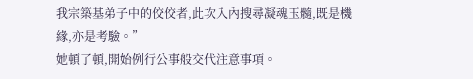我宗築基弟子中的佼佼者,此次入內搜尋凝魂玉髓,既是機緣,亦是考驗。”
她頓了頓,開始例行公事般交代注意事項。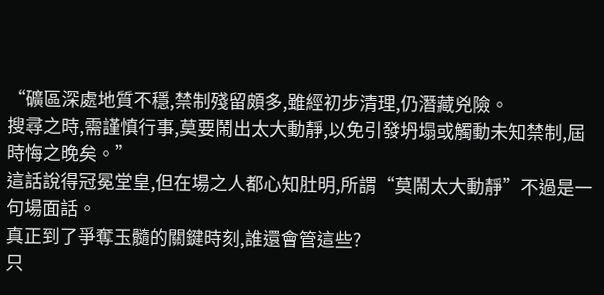“礦區深處地質不穩,禁制殘留頗多,雖經初步清理,仍潛藏兇險。
搜尋之時,需謹慎行事,莫要鬧出太大動靜,以免引發坍塌或觸動未知禁制,屆時悔之晚矣。”
這話說得冠冕堂皇,但在場之人都心知肚明,所謂“莫鬧太大動靜”不過是一句場面話。
真正到了爭奪玉髓的關鍵時刻,誰還會管這些?
只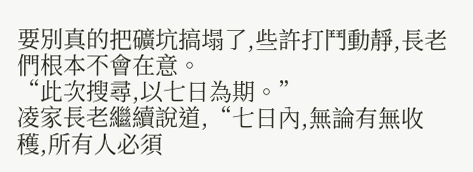要別真的把礦坑搞塌了,些許打鬥動靜,長老們根本不會在意。
“此次搜尋,以七日為期。”
凌家長老繼續說道,“七日內,無論有無收穫,所有人必須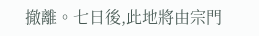撤離。七日後,此地將由宗門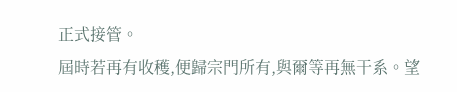正式接管。
屆時若再有收穫,便歸宗門所有,與爾等再無干系。望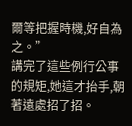爾等把握時機,好自為之。”
講完了這些例行公事的規矩,她這才抬手,朝著遠處招了招。